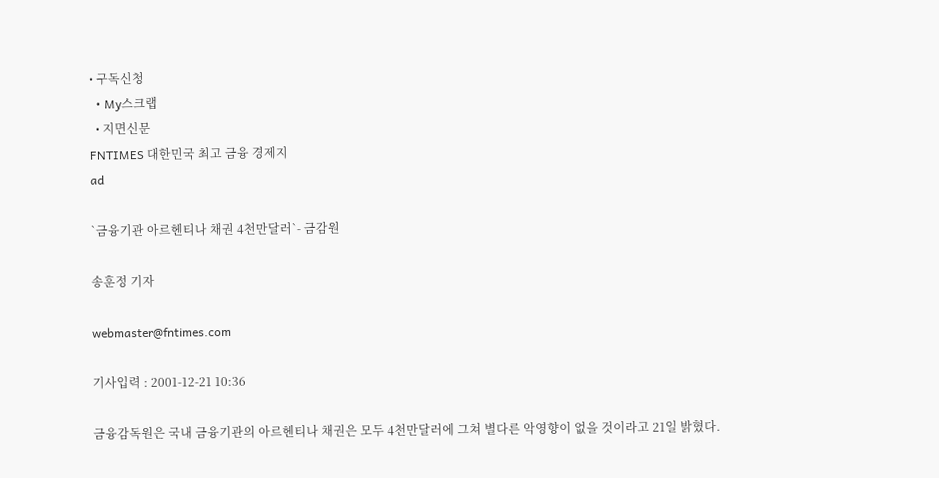• 구독신청
  • My스크랩
  • 지면신문
FNTIMES 대한민국 최고 금융 경제지
ad

`금융기관 아르헨티나 채권 4천만달러`- 금감원

송훈정 기자

webmaster@fntimes.com

기사입력 : 2001-12-21 10:36

금융감독원은 국내 금융기관의 아르헨티나 채권은 모두 4천만달러에 그쳐 별다른 악영향이 없을 것이라고 21일 밝혔다.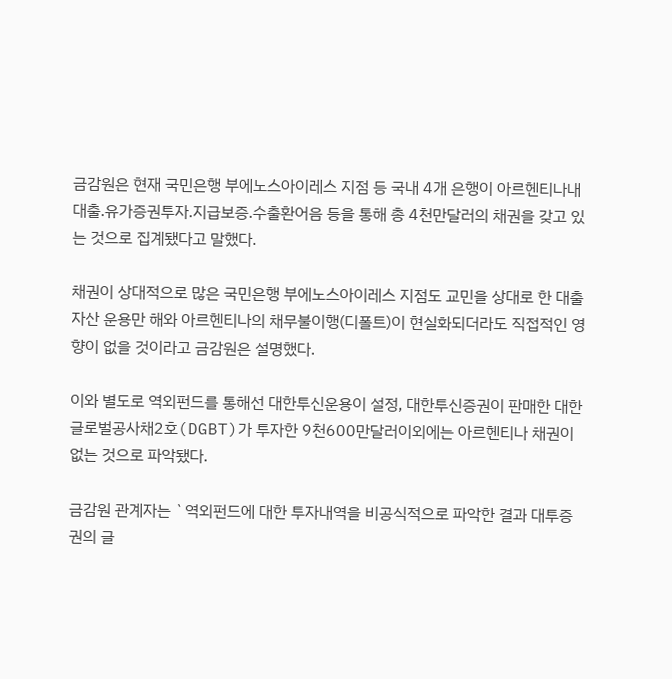금감원은 현재 국민은행 부에노스아이레스 지점 등 국내 4개 은행이 아르헨티나내 대출.유가증권투자.지급보증.수출환어음 등을 통해 총 4천만달러의 채권을 갖고 있는 것으로 집계됐다고 말했다.

채권이 상대적으로 많은 국민은행 부에노스아이레스 지점도 교민을 상대로 한 대출자산 운용만 해와 아르헨티나의 채무불이행(디폴트)이 현실화되더라도 직접적인 영향이 없을 것이라고 금감원은 설명했다.

이와 별도로 역외펀드를 통해선 대한투신운용이 설정, 대한투신증권이 판매한 대한글로벌공사채2호(DGBT)가 투자한 9천600만달러이외에는 아르헨티나 채권이 없는 것으로 파악됐다.

금감원 관계자는 `역외펀드에 대한 투자내역을 비공식적으로 파악한 결과 대투증권의 글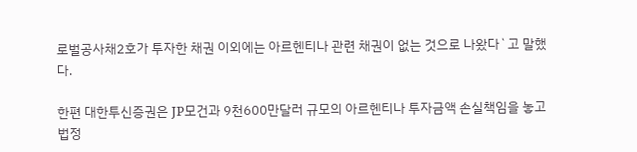로벌공사채2호가 투자한 채권 이외에는 아르헨티나 관련 채권이 없는 것으로 나왔다`고 말했다.

한편 대한투신증권은 JP모건과 9천600만달러 규모의 아르헨티나 투자금액 손실책임을 놓고 법정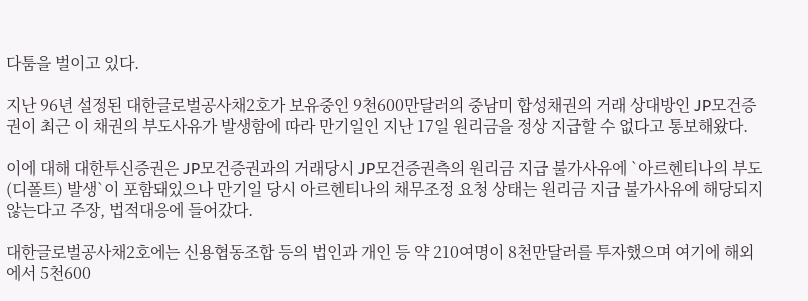다툼을 벌이고 있다.

지난 96년 설정된 대한글로벌공사채2호가 보유중인 9천600만달러의 중남미 합성채권의 거래 상대방인 JP모건증권이 최근 이 채권의 부도사유가 발생함에 따라 만기일인 지난 17일 원리금을 정상 지급할 수 없다고 통보해왔다.

이에 대해 대한투신증권은 JP모건증권과의 거래당시 JP모건증권측의 원리금 지급 불가사유에 `아르헨티나의 부도(디폴트) 발생`이 포함돼있으나 만기일 당시 아르헨티나의 채무조정 요청 상태는 원리금 지급 불가사유에 해당되지 않는다고 주장, 법적대응에 들어갔다.

대한글로벌공사채2호에는 신용협동조합 등의 법인과 개인 등 약 210여명이 8천만달러를 투자했으며 여기에 해외에서 5천600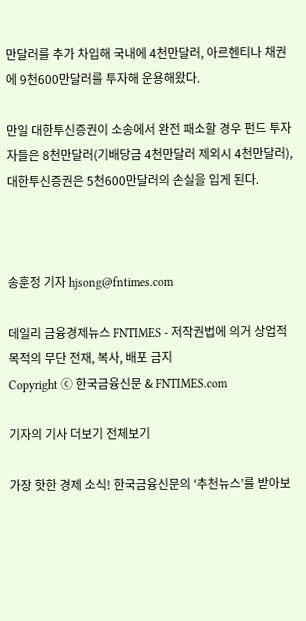만달러를 추가 차입해 국내에 4천만달러, 아르헨티나 채권에 9천600만달러를 투자해 운용해왔다.

만일 대한투신증권이 소송에서 완전 패소할 경우 펀드 투자자들은 8천만달러(기배당금 4천만달러 제외시 4천만달러), 대한투신증권은 5천600만달러의 손실을 입게 된다.



송훈정 기자 hjsong@fntimes.com

데일리 금융경제뉴스 FNTIMES - 저작권법에 의거 상업적 목적의 무단 전재, 복사, 배포 금지
Copyright ⓒ 한국금융신문 & FNTIMES.com

기자의 기사 더보기 전체보기

가장 핫한 경제 소식! 한국금융신문의 ‘추천뉴스’를 받아보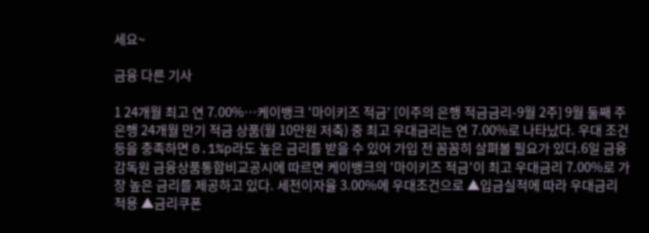세요~

금융 다른 기사

1 24개월 최고 연 7.00%…케이뱅크 '마이키즈 적금' [이주의 은행 적금금리-9월 2주] 9월 둘째 주 은행 24개월 만기 적금 상품(월 10만원 저축) 중 최고 우대금리는 연 7.00%로 나타났다. 우대 조건 등을 충족하면 0.1%p라도 높은 금리를 받을 수 있어 가입 전 꼼꼼히 살펴볼 필요가 있다.6일 금융감독원 금융상품통합비교공시에 따르면 케이뱅크의 '마이키즈 적금'이 최고 우대금리 7.00%로 가장 높은 금리를 제공하고 있다. 세전이자율 3.00%에 우대조건으로 ▲입금실적에 따라 우대금리 적용 ▲금리쿠폰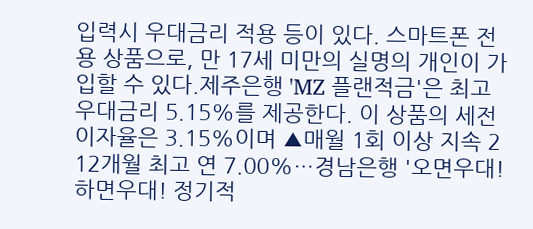입력시 우대금리 적용 등이 있다. 스마트폰 전용 상품으로, 만 17세 미만의 실명의 개인이 가입할 수 있다.제주은행 'MZ 플랜적금'은 최고 우대금리 5.15%를 제공한다. 이 상품의 세전이자율은 3.15%이며 ▲매월 1회 이상 지속 2 12개월 최고 연 7.00%…경남은행 '오면우대! 하면우대! 정기적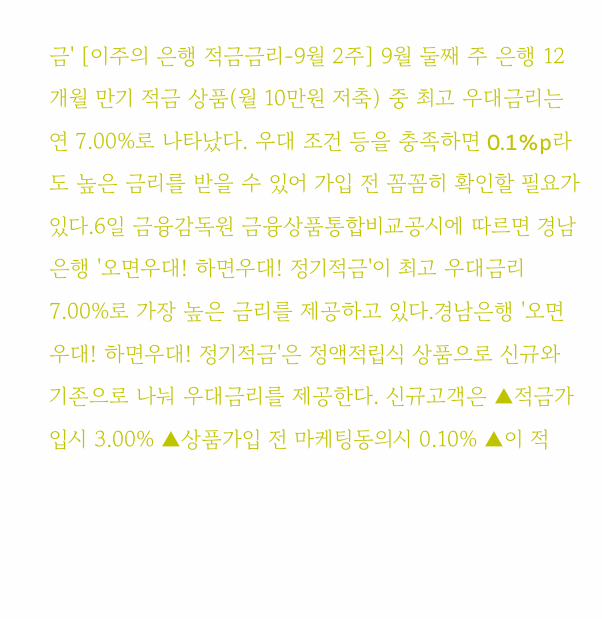금' [이주의 은행 적금금리-9월 2주] 9월 둘째 주 은행 12개월 만기 적금 상품(월 10만원 저축) 중 최고 우대금리는 연 7.00%로 나타났다. 우대 조건 등을 충족하면 0.1%p라도 높은 금리를 받을 수 있어 가입 전 꼼꼼히 확인할 필요가 있다.6일 금융감독원 금융상품통합비교공시에 따르면 경남은행 '오면우대! 하면우대! 정기적금'이 최고 우대금리 7.00%로 가장 높은 금리를 제공하고 있다.경남은행 '오면우대! 하면우대! 정기적금'은 정액적립식 상품으로 신규와 기존으로 나눠 우대금리를 제공한다. 신규고객은 ▲적금가입시 3.00% ▲상품가입 전 마케팅동의시 0.10% ▲이 적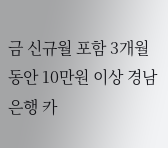금 신규월 포함 3개월 동안 10만원 이상 경남은행 카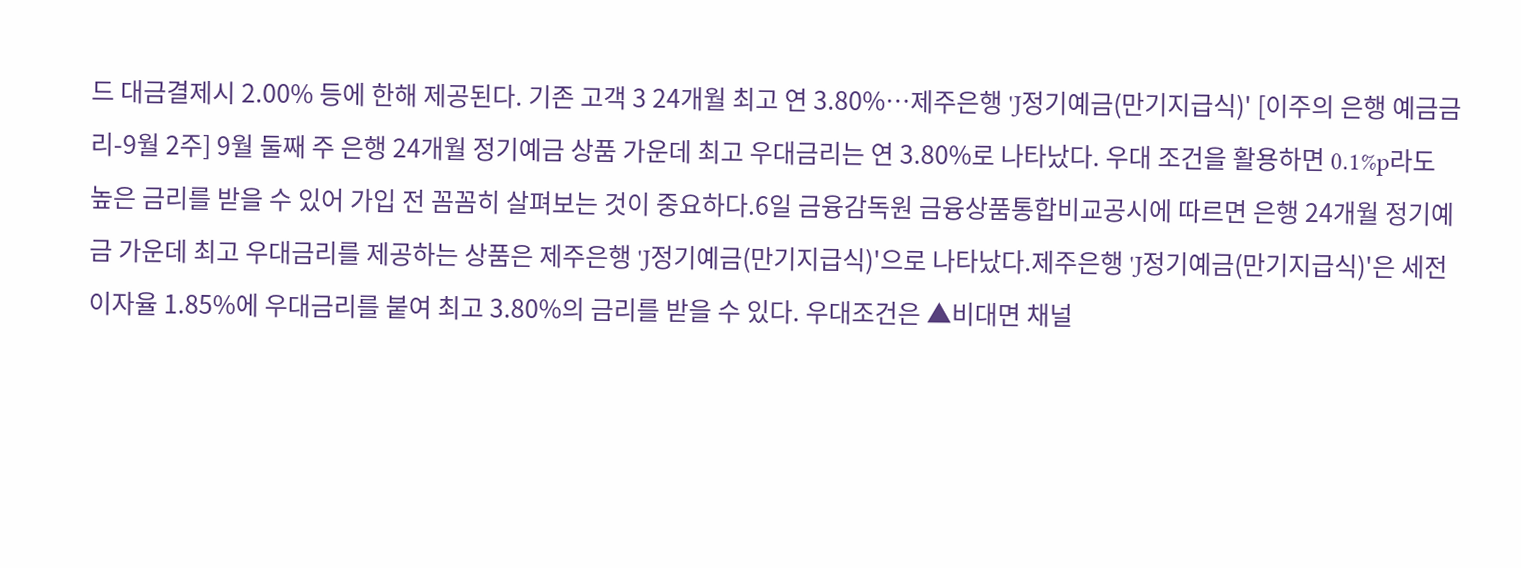드 대금결제시 2.00% 등에 한해 제공된다. 기존 고객 3 24개월 최고 연 3.80%…제주은행 'J정기예금(만기지급식)' [이주의 은행 예금금리-9월 2주] 9월 둘째 주 은행 24개월 정기예금 상품 가운데 최고 우대금리는 연 3.80%로 나타났다. 우대 조건을 활용하면 0.1%p라도 높은 금리를 받을 수 있어 가입 전 꼼꼼히 살펴보는 것이 중요하다.6일 금융감독원 금융상품통합비교공시에 따르면 은행 24개월 정기예금 가운데 최고 우대금리를 제공하는 상품은 제주은행 'J정기예금(만기지급식)'으로 나타났다.제주은행 'J정기예금(만기지급식)'은 세전이자율 1.85%에 우대금리를 붙여 최고 3.80%의 금리를 받을 수 있다. 우대조건은 ▲비대면 채널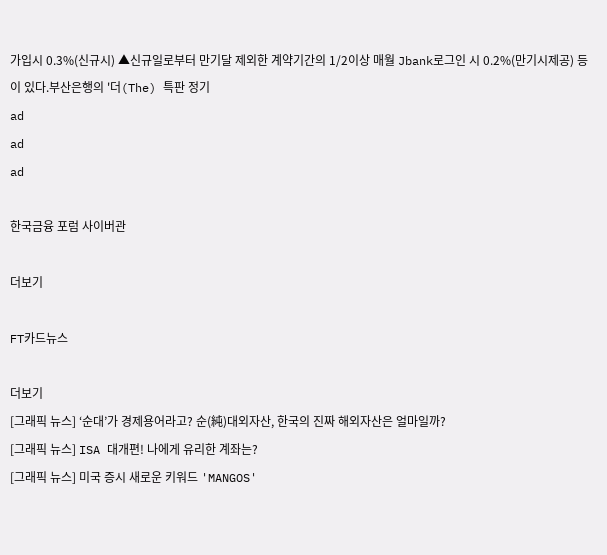가입시 0.3%(신규시) ▲신규일로부터 만기달 제외한 계약기간의 1/2이상 매월 Jbank로그인 시 0.2%(만기시제공) 등이 있다.부산은행의 '더(The) 특판 정기
ad
ad
ad

한국금융 포럼 사이버관

더보기

FT카드뉴스

더보기
[그래픽 뉴스] ‘순대’가 경제용어라고? 순(純)대외자산, 한국의 진짜 해외자산은 얼마일까?
[그래픽 뉴스] ISA 대개편! 나에게 유리한 계좌는?
[그래픽 뉴스] 미국 증시 새로운 키워드 'MANGOS'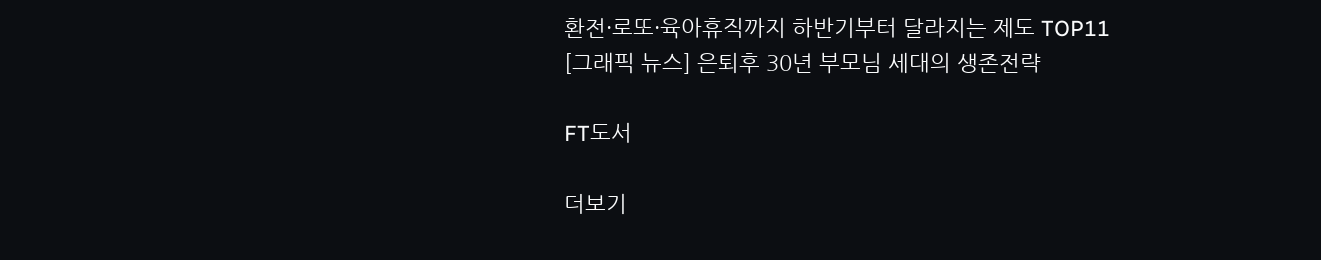환전·로또·육아휴직까지 하반기부터 달라지는 제도 TOP11
[그래픽 뉴스] 은퇴후 30년 부모님 세대의 생존전략

FT도서

더보기